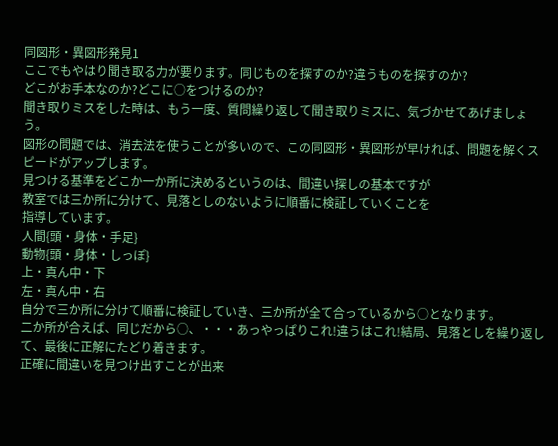同図形・異図形発見1
ここでもやはり聞き取る力が要ります。同じものを探すのか?違うものを探すのか?
どこがお手本なのか?どこに○をつけるのか?
聞き取りミスをした時は、もう一度、質問繰り返して聞き取りミスに、気づかせてあげましょう。
図形の問題では、消去法を使うことが多いので、この同図形・異図形が早ければ、問題を解くスピードがアップします。
見つける基準をどこか一か所に決めるというのは、間違い探しの基本ですが
教室では三か所に分けて、見落としのないように順番に検証していくことを
指導しています。
人間{頭・身体・手足}
動物{頭・身体・しっぽ}
上・真ん中・下
左・真ん中・右
自分で三か所に分けて順番に検証していき、三か所が全て合っているから○となります。
二か所が合えば、同じだから○、・・・あっやっぱりこれ!違うはこれ!結局、見落としを繰り返して、最後に正解にたどり着きます。
正確に間違いを見つけ出すことが出来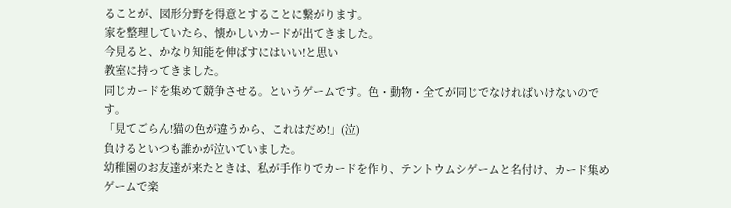ることが、図形分野を得意とすることに繋がります。
家を整理していたら、懐かしいカードが出てきました。
今見ると、かなり知能を伸ばすにはいい!と思い
教室に持ってきました。
同じカードを集めて競争させる。というゲームです。色・動物・全てが同じでなければいけないのです。
「見てごらん!猫の色が違うから、これはだめ!」(泣)
負けるといつも誰かが泣いていました。
幼稚園のお友達が来たときは、私が手作りでカードを作り、テントウムシゲームと名付け、カード集めゲームで楽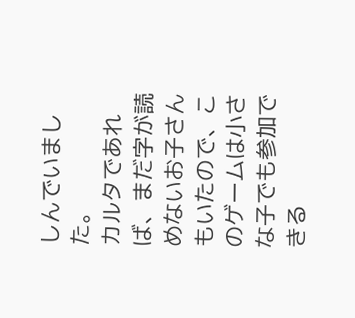しんでいました。
カルタであれば、まだ字が読めないお子さんもいたので、このゲームは小さな子でも参加できる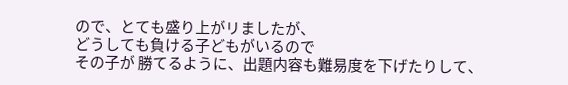ので、とても盛り上がリましたが、
どうしても負ける子どもがいるので
その子が 勝てるように、出題内容も難易度を下げたりして、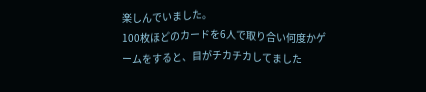楽しんでいました。
100枚ほどのカードを6人で取り合い何度かゲームをすると、目がチカチカしてました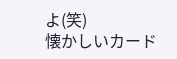よ(笑)
懐かしいカード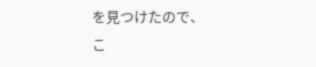を見つけたので、
こ